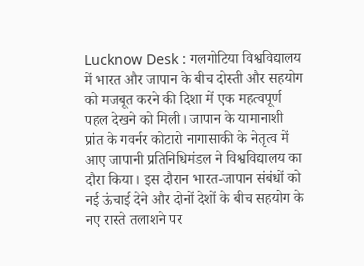Lucknow Desk : गलगोटिया विश्वविद्यालय में भारत और जापान के बीच दोस्ती और सहयोग को मजबूत करने की दिशा में एक महत्वपूर्ण पहल देखने को मिली। जापान के यामानाशी प्रांत के गवर्नर कोटारो नागासाकी के नेतृत्व में आए जापानी प्रतिनिधिमंडल ने विश्वविद्यालय का दौरा किया। इस दौरान भारत-जापान संबंधों को नई ऊंचाई देने और दोनों देशों के बीच सहयोग के नए रास्ते तलाशने पर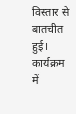विस्तार से बातचीत हुई। कार्यक्रम में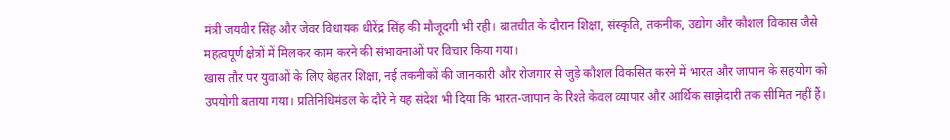मंत्री जयवीर सिंह और जेवर विधायक धीरेंद्र सिंह की मौजूदगी भी रही। बातचीत के दौरान शिक्षा, संस्कृति, तकनीक, उद्योग और कौशल विकास जैसे महत्वपूर्ण क्षेत्रों में मिलकर काम करने की संभावनाओं पर विचार किया गया।
खास तौर पर युवाओं के लिए बेहतर शिक्षा, नई तकनीकों की जानकारी और रोजगार से जुड़े कौशल विकसित करने में भारत और जापान के सहयोग को उपयोगी बताया गया। प्रतिनिधिमंडल के दौरे ने यह संदेश भी दिया कि भारत-जापान के रिश्ते केवल व्यापार और आर्थिक साझेदारी तक सीमित नहीं हैं।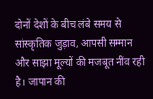दोनों देशों के बीच लंबे समय से सांस्कृतिक जुड़ाव, आपसी सम्मान और साझा मूल्यों की मजबूत नींव रही है। जापान की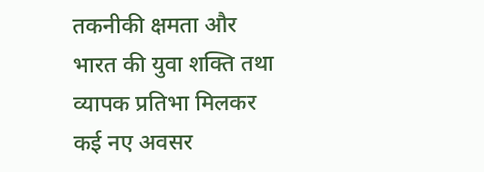तकनीकी क्षमता और भारत की युवा शक्ति तथा व्यापक प्रतिभा मिलकर कई नए अवसर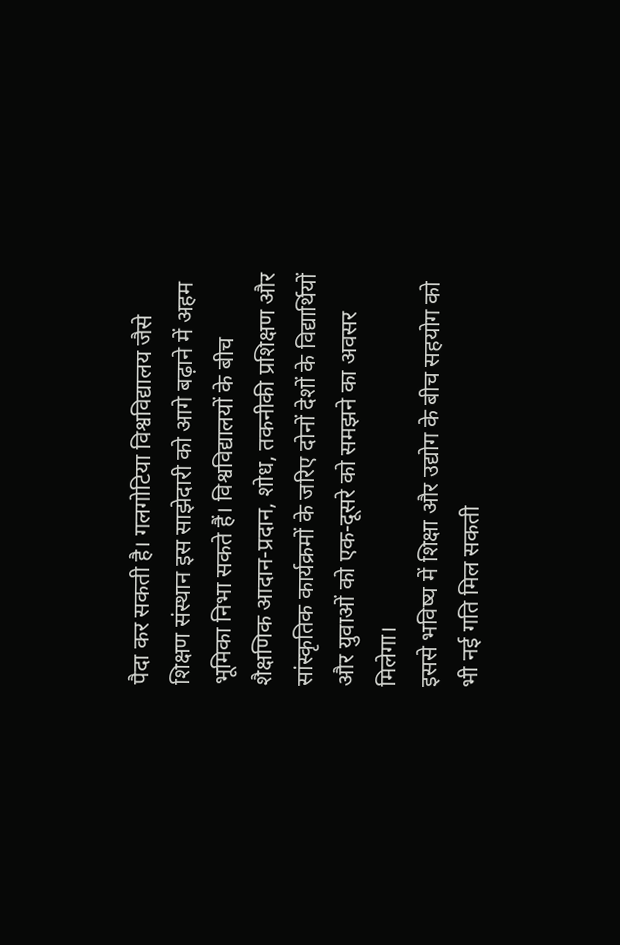पैदा कर सकती है। गलगोटिया विश्वविद्यालय जैसे शिक्षण संस्थान इस साझेदारी को आगे बढ़ाने में अहम भूमिका निभा सकते हैं। विश्वविद्यालयों के बीच शैक्षणिक आदान-प्रदान, शोध, तकनीकी प्रशिक्षण और सांस्कृतिक कार्यक्रमों के जरिए दोनों देशों के विद्यार्थियों और युवाओं को एक-दूसरे को समझने का अवसर मिलेगा।
इससे भविष्य में शिक्षा और उद्योग के बीच सहयोग को भी नई गति मिल सकती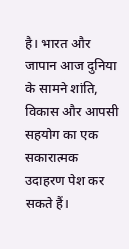है। भारत और जापान आज दुनिया के सामने शांति, विकास और आपसी सहयोग का एक सकारात्मक उदाहरण पेश कर सकते हैं।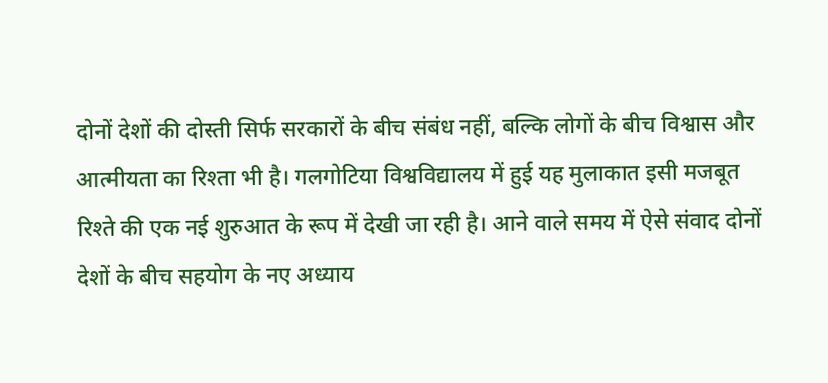दोनों देशों की दोस्ती सिर्फ सरकारों के बीच संबंध नहीं, बल्कि लोगों के बीच विश्वास और आत्मीयता का रिश्ता भी है। गलगोटिया विश्वविद्यालय में हुई यह मुलाकात इसी मजबूत रिश्ते की एक नई शुरुआत के रूप में देखी जा रही है। आने वाले समय में ऐसे संवाद दोनों देशों के बीच सहयोग के नए अध्याय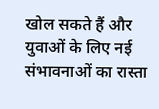खोल सकते हैं और युवाओं के लिए नई संभावनाओं का रास्ता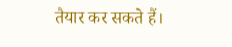तैयार कर सकते हैं।